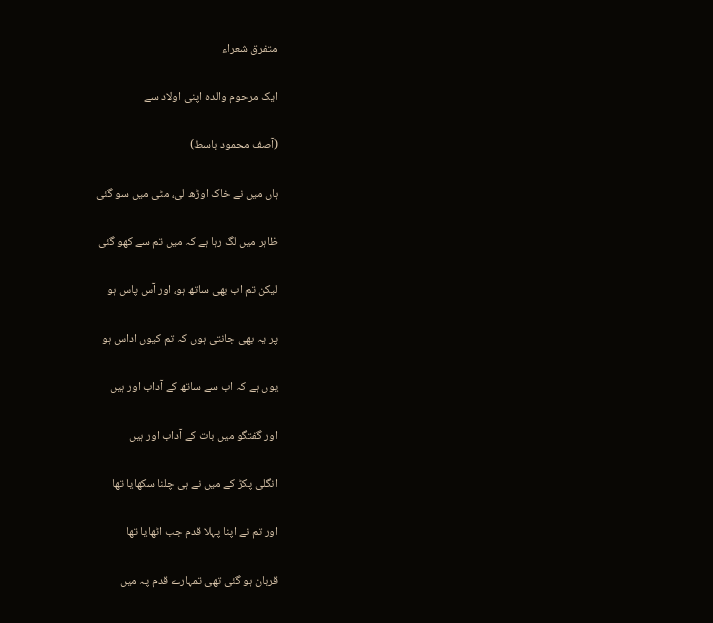متفرق شعراء

ایک مرحوم والدہ اپنی اولاد سے

(آصف محمود باسط)

ہاں میں نے خاک اوڑھ لی، مٹی میں سو گئی

ظاہر میں لگ رہا ہے کہ میں تم سے کھو گئی

لیکن تم اب بھی ساتھ ہو، اور آس پاس ہو

پر یہ بھی جانتی ہوں کہ تم کیوں اداس ہو

یوں ہے کہ اب سے ساتھ کے آداب اور ہیں

اور گفتگو میں بات کے آداب اور ہیں

انگلی پکڑ کے میں نے ہی چلنا سکھایا تھا

اور تم نے اپنا پہلا قدم جب اٹھایا تھا

قربان ہو گئی تھی تمہارے قدم پہ میں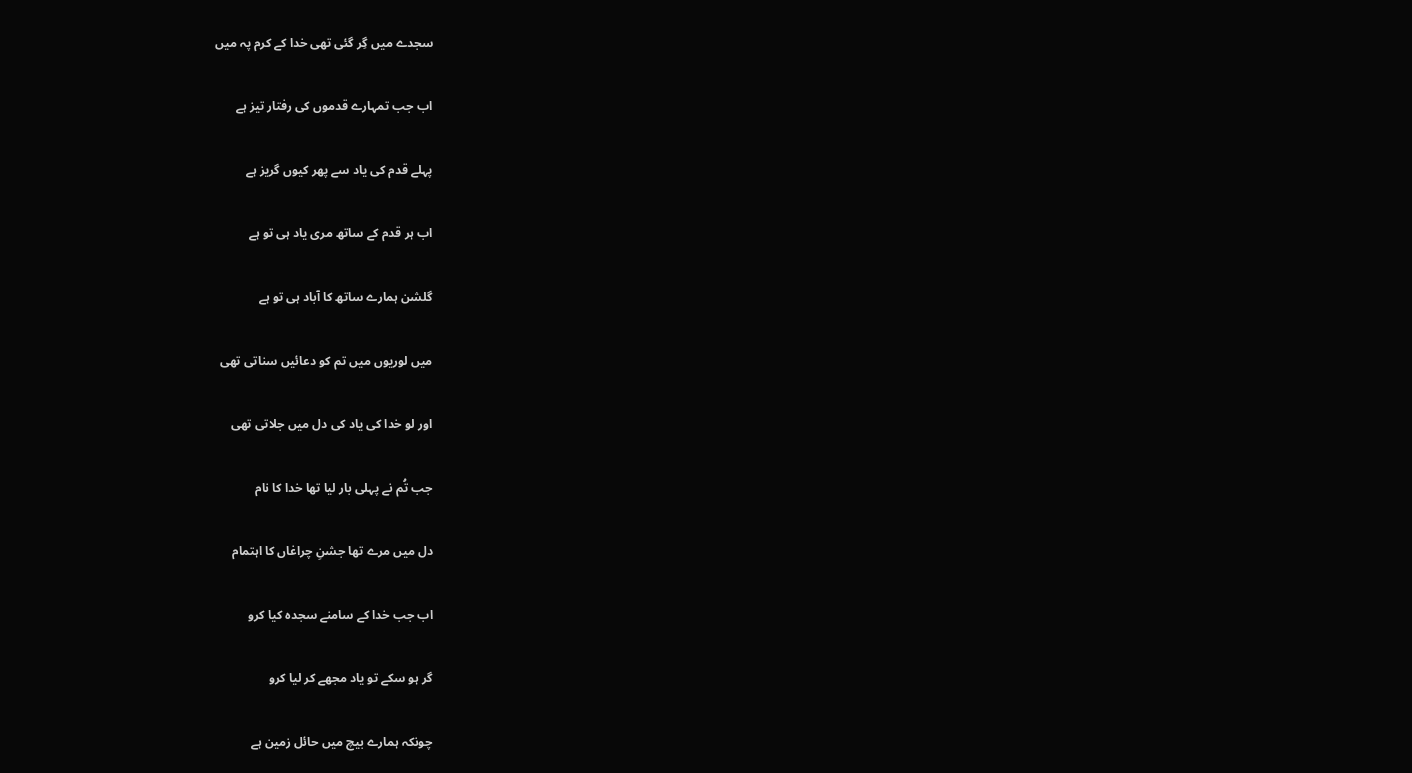سجدے میں گِر گئی تھی خدا کے کرم پہ میں

اب جب تمہارے قدموں کی رفتار تیز ہے

پہلے قدم کی یاد سے پھر کیوں گریز ہے

اب ہر قدم کے ساتھ مری یاد ہی تو ہے

گلشن ہمارے ساتھ کا آباد ہی تو ہے

میں لوریوں میں تم کو دعائیں سناتی تھی

اور لو خدا کی یاد کی دل میں جلاتی تھی

جب تُم نے پہلی بار لیا تھا خدا کا نام

دل میں مرے تھا جشنِ چراغاں کا اہتمام

اب جب خدا کے سامنے سجدہ کیا کرو

گر ہو سکے تو یاد مجھے کر لیا کرو

چونکہ ہمارے بیچ میں حائل زمین ہے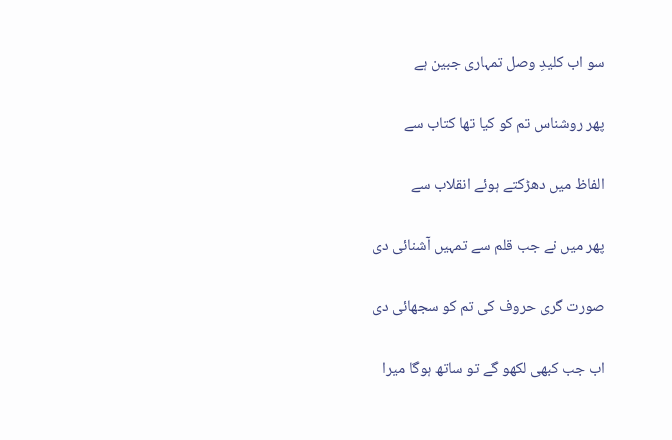سو اب کلیدِ وصل تمہاری جبین ہے

پھر روشناس تم کو کیا تھا کتاب سے

الفاظ میں دھڑکتے ہوئے انقلاب سے

پھر میں نے جب قلم سے تمہیں آشنائی دی

صورت گری حروف کی تم کو سجھائی دی

اب جب کبھی لکھو گے تو ساتھ ہوگا میرا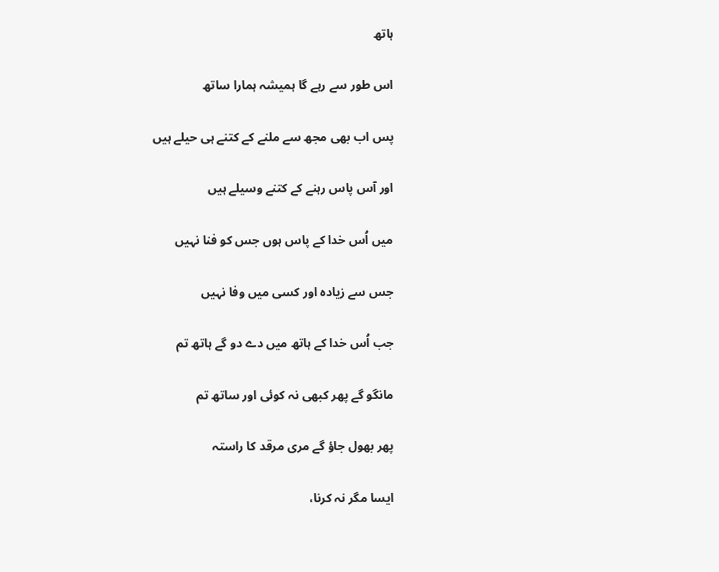ہاتھ

اس طور سے رہے گا ہمیشہ ہمارا ساتھ

پس اب بھی مجھ سے ملنے کے کتنے ہی حیلے ہیں

اور آس پاس رہنے کے کتنے وسیلے ہیں

میں اُس خدا کے پاس ہوں جس کو فنا نہیں

جس سے زیادہ اور کسی میں وفا نہیں

جب اُس خدا کے ہاتھ میں دے دو گے ہاتھ تم

مانگو گے پھر کبھی نہ کوئی اور ساتھ تم

پھر بھول جاؤ گے مری مرقد کا راستہ

ایسا مگر نہ کرنا،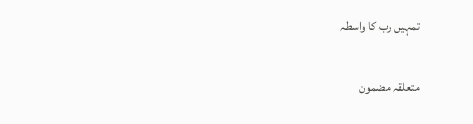تمہیں رب کا واسطہ

متعلقہ مضمون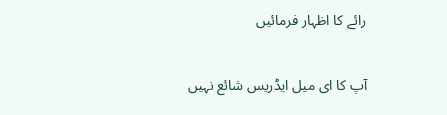رائے کا اظہار فرمائیں

آپ کا ای میل ایڈریس شائع نہیں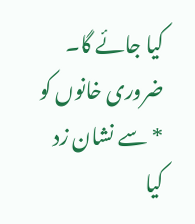کیا جائے گا۔ ضروری خانوں کو * سے نشان زد کیا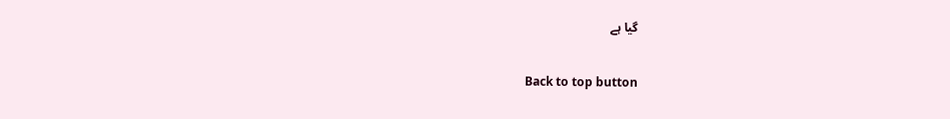گیا ہے

Back to top button